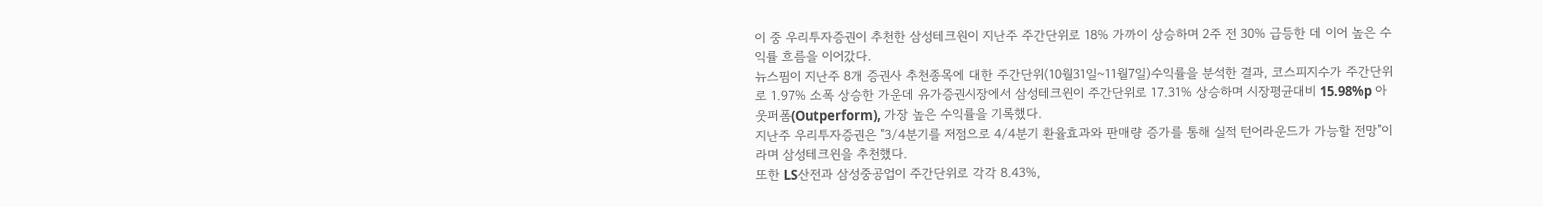이 중 우리투자증권이 추천한 삼성테크원이 지난주 주간단위로 18% 가까이 상승하며 2주 전 30% 급등한 데 이어 높은 수익률 흐름을 이어갔다.
뉴스핌이 지난주 8개 증권사 추천종목에 대한 주간단위(10월31일~11월7일)수익률을 분석한 결과, 코스피지수가 주간단위로 1.97% 소폭 상승한 가운데 유가증권시장에서 삼성테크윈이 주간단위로 17.31% 상승하며 시장평균대비 15.98%p 아웃퍼폼(Outperform), 가장 높은 수익률을 기록했다.
지난주 우리투자증권은 "3/4분기를 저점으로 4/4분기 환율효과와 판매량 증가를 통해 실적 턴어라운드가 가능할 전망"이라며 삼성테크윈을 추천했다.
또한 LS산전과 삼성중공업이 주간단위로 각각 8.43%,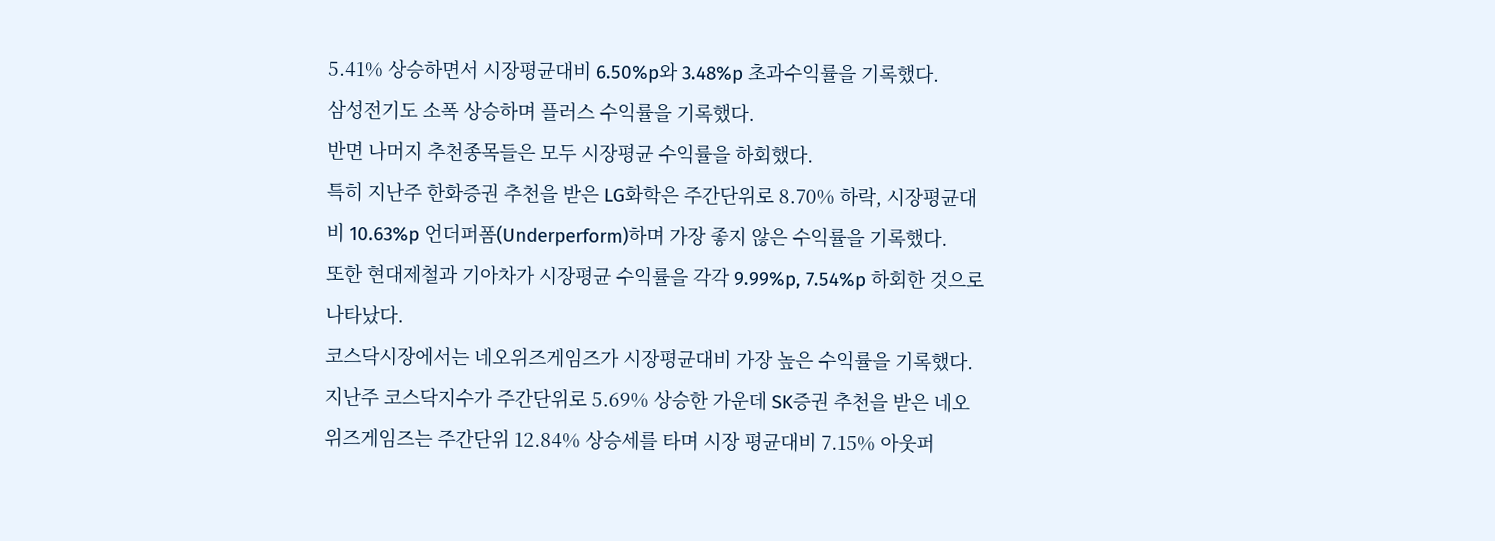5.41% 상승하면서 시장평균대비 6.50%p와 3.48%p 초과수익률을 기록했다.
삼성전기도 소폭 상승하며 플러스 수익률을 기록했다.
반면 나머지 추천종목들은 모두 시장평균 수익률을 하회했다.
특히 지난주 한화증권 추천을 받은 LG화학은 주간단위로 8.70% 하락, 시장평균대비 10.63%p 언더퍼폼(Underperform)하며 가장 좋지 않은 수익률을 기록했다.
또한 현대제철과 기아차가 시장평균 수익률을 각각 9.99%p, 7.54%p 하회한 것으로 나타났다.
코스닥시장에서는 네오위즈게임즈가 시장평균대비 가장 높은 수익률을 기록했다.
지난주 코스닥지수가 주간단위로 5.69% 상승한 가운데 SK증권 추천을 받은 네오위즈게임즈는 주간단위 12.84% 상승세를 타며 시장 평균대비 7.15% 아웃퍼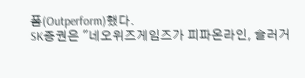폼(Outperform)했다.
SK증권은 "네오위즈게임즈가 피파온라인, 슬러거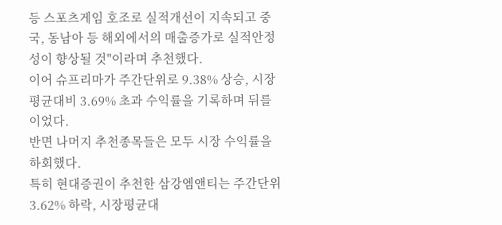등 스포츠게임 호조로 실적개선이 지속되고 중국, 동남아 등 해외에서의 매출증가로 실적안정성이 향상될 것"이라며 추천했다.
이어 슈프리마가 주간단위로 9.38% 상승, 시장평균대비 3.69% 초과 수익률을 기록하며 뒤를 이었다.
반면 나머지 추천종목들은 모두 시장 수익률을 하회했다.
특히 현대증권이 추천한 삼강엠앤티는 주간단위 3.62% 하락, 시장평균대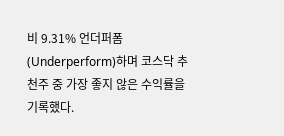비 9.31% 언더퍼폼(Underperform)하며 코스닥 추천주 중 가장 좋지 않은 수익률을 기록했다.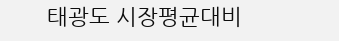태광도 시장평균대비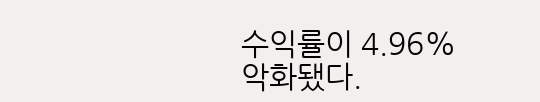수익률이 4.96% 악화됐다.